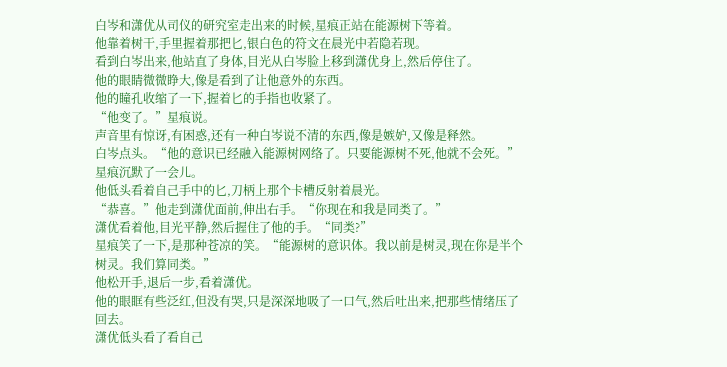白岑和潇优从司仪的研究室走出来的时候,星痕正站在能源树下等着。
他靠着树干,手里握着那把匕,银白色的符文在晨光中若隐若现。
看到白岑出来,他站直了身体,目光从白岑脸上移到潇优身上,然后停住了。
他的眼睛微微睁大,像是看到了让他意外的东西。
他的瞳孔收缩了一下,握着匕的手指也收紧了。
“他变了。”星痕说。
声音里有惊讶,有困惑,还有一种白岑说不清的东西,像是嫉妒,又像是释然。
白岑点头。“他的意识已经融入能源树网络了。只要能源树不死,他就不会死。”
星痕沉默了一会儿。
他低头看着自己手中的匕,刀柄上那个卡槽反射着晨光。
“恭喜。”他走到潇优面前,伸出右手。“你现在和我是同类了。”
潇优看着他,目光平静,然后握住了他的手。“同类?”
星痕笑了一下,是那种苍凉的笑。“能源树的意识体。我以前是树灵,现在你是半个树灵。我们算同类。”
他松开手,退后一步,看着潇优。
他的眼眶有些泛红,但没有哭,只是深深地吸了一口气,然后吐出来,把那些情绪压了回去。
潇优低头看了看自己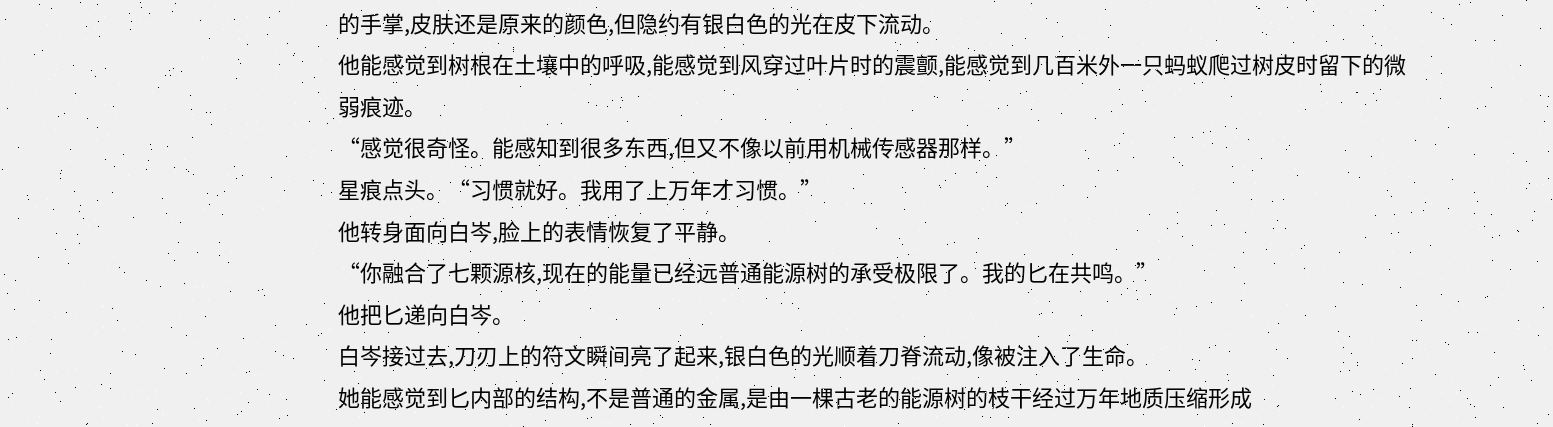的手掌,皮肤还是原来的颜色,但隐约有银白色的光在皮下流动。
他能感觉到树根在土壤中的呼吸,能感觉到风穿过叶片时的震颤,能感觉到几百米外一只蚂蚁爬过树皮时留下的微弱痕迹。
“感觉很奇怪。能感知到很多东西,但又不像以前用机械传感器那样。”
星痕点头。“习惯就好。我用了上万年才习惯。”
他转身面向白岑,脸上的表情恢复了平静。
“你融合了七颗源核,现在的能量已经远普通能源树的承受极限了。我的匕在共鸣。”
他把匕递向白岑。
白岑接过去,刀刃上的符文瞬间亮了起来,银白色的光顺着刀脊流动,像被注入了生命。
她能感觉到匕内部的结构,不是普通的金属,是由一棵古老的能源树的枝干经过万年地质压缩形成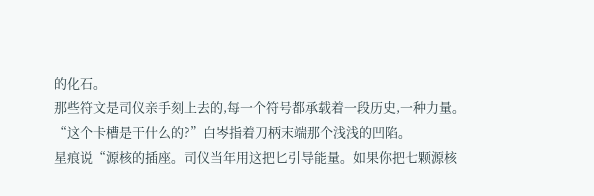的化石。
那些符文是司仪亲手刻上去的,每一个符号都承载着一段历史,一种力量。
“这个卡槽是干什么的?”白岑指着刀柄末端那个浅浅的凹陷。
星痕说“源核的插座。司仪当年用这把匕引导能量。如果你把七颗源核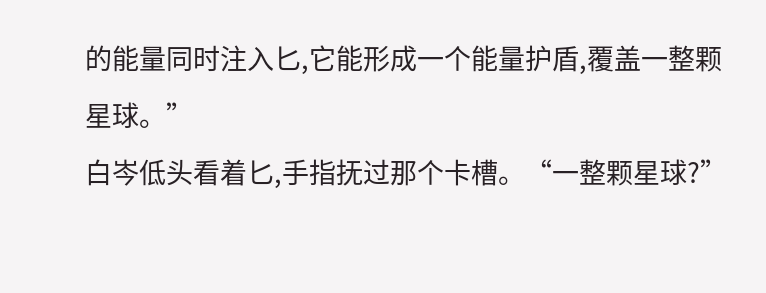的能量同时注入匕,它能形成一个能量护盾,覆盖一整颗星球。”
白岑低头看着匕,手指抚过那个卡槽。“一整颗星球?”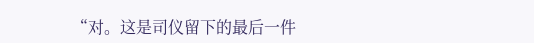“对。这是司仪留下的最后一件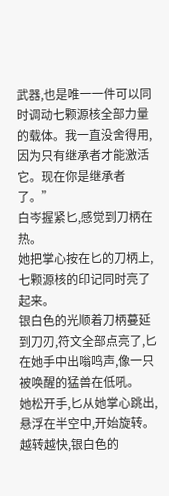武器,也是唯一一件可以同时调动七颗源核全部力量的载体。我一直没舍得用,因为只有继承者才能激活它。现在你是继承者了。”
白岑握紧匕,感觉到刀柄在热。
她把掌心按在匕的刀柄上,七颗源核的印记同时亮了起来。
银白色的光顺着刀柄蔓延到刀刃,符文全部点亮了,匕在她手中出嗡鸣声,像一只被唤醒的猛兽在低吼。
她松开手,匕从她掌心跳出,悬浮在半空中,开始旋转。
越转越快,银白色的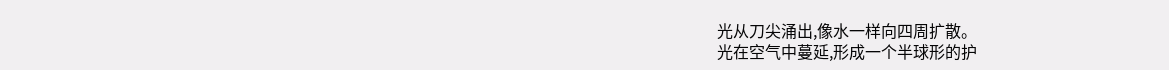光从刀尖涌出,像水一样向四周扩散。
光在空气中蔓延,形成一个半球形的护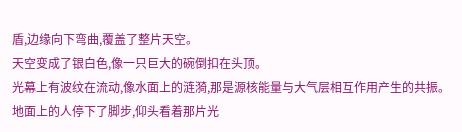盾,边缘向下弯曲,覆盖了整片天空。
天空变成了银白色,像一只巨大的碗倒扣在头顶。
光幕上有波纹在流动,像水面上的涟漪,那是源核能量与大气层相互作用产生的共振。
地面上的人停下了脚步,仰头看着那片光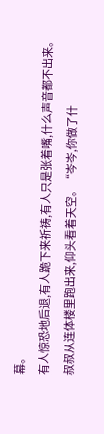幕。
有人惊恐地后退,有人跪下来祈祷,有人只是张着嘴,什么声音都不出来。
叔叔从连体楼里跑出来,仰头看着天空。“岑岑,你做了什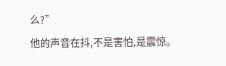么?”
他的声音在抖,不是害怕,是震惊。